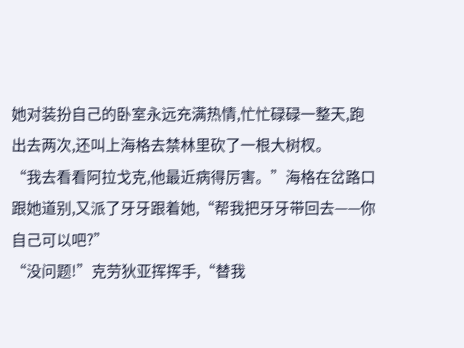她对装扮自己的卧室永远充满热情,忙忙碌碌一整天,跑出去两次,还叫上海格去禁林里砍了一根大树杈。
“我去看看阿拉戈克,他最近病得厉害。”海格在岔路口跟她道别,又派了牙牙跟着她,“帮我把牙牙带回去——你自己可以吧?”
“没问题!”克劳狄亚挥挥手,“替我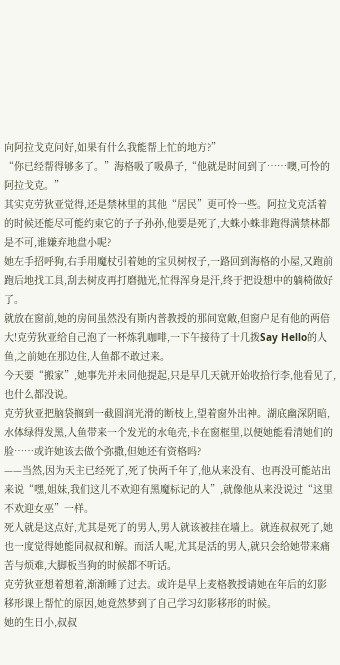向阿拉戈克问好,如果有什么我能帮上忙的地方?”
“你已经帮得够多了。”海格吸了吸鼻子,“他就是时间到了……噢,可怜的阿拉戈克。”
其实克劳狄亚觉得,还是禁林里的其他“居民”更可怜一些。阿拉戈克活着的时候还能尽可能约束它的子子孙孙,他要是死了,大蛛小蛛非跑得满禁林都是不可,谁嫌弃地盘小呢?
她左手招呼狗,右手用魔杖引着她的宝贝树杈子,一路回到海格的小屋,又跑前跑后地找工具,刮去树皮再打磨抛光,忙得浑身是汗,终于把设想中的躺椅做好了。
就放在窗前,她的房间虽然没有斯内普教授的那间宽敞,但窗户足有他的两倍大!克劳狄亚给自己泡了一杯炼乳咖啡,一下午接待了十几拨Say Hello的人鱼,之前她在那边住,人鱼都不敢过来。
今天要“搬家”,她事先并未同他提起,只是早几天就开始收拾行李,他看见了,也什么都没说。
克劳狄亚把脑袋搁到一截圆润光滑的断枝上,望着窗外出神。湖底幽深阴暗,水体绿得发黑,人鱼带来一个发光的水龟壳,卡在窗框里,以便她能看清她们的脸……或许她该去做个弥撒,但她还有资格吗?
——当然,因为天主已经死了,死了快两千年了,他从来没有、也再没可能站出来说“嘿,姐妹,我们这儿不欢迎有黑魔标记的人”,就像他从来没说过“这里不欢迎女巫”一样。
死人就是这点好,尤其是死了的男人,男人就该被挂在墙上。就连叔叔死了,她也一度觉得她能同叔叔和解。而活人呢,尤其是活的男人,就只会给她带来痛苦与烦难,大脚板当狗的时候都不听话。
克劳狄亚想着想着,渐渐睡了过去。或许是早上麦格教授请她在年后的幻影移形课上帮忙的原因,她竟然梦到了自己学习幻影移形的时候。
她的生日小,叔叔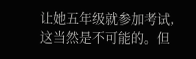让她五年级就参加考试,这当然是不可能的。但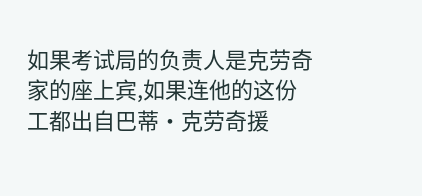如果考试局的负责人是克劳奇家的座上宾,如果连他的这份工都出自巴蒂·克劳奇援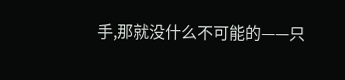手,那就没什么不可能的——只